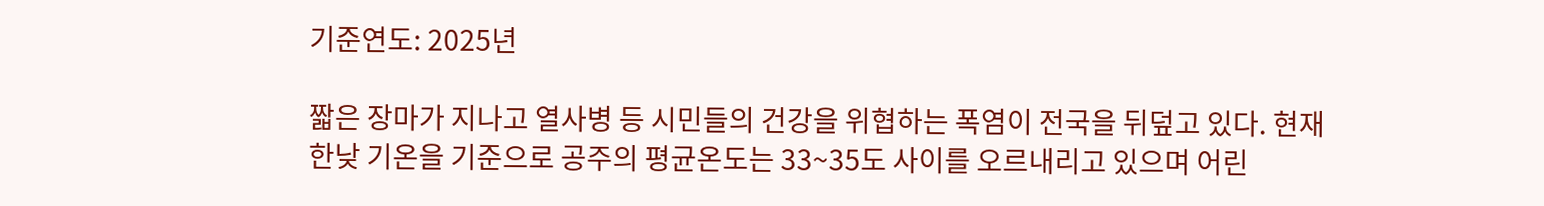기준연도: 2025년

짧은 장마가 지나고 열사병 등 시민들의 건강을 위협하는 폭염이 전국을 뒤덮고 있다. 현재 한낮 기온을 기준으로 공주의 평균온도는 33~35도 사이를 오르내리고 있으며 어린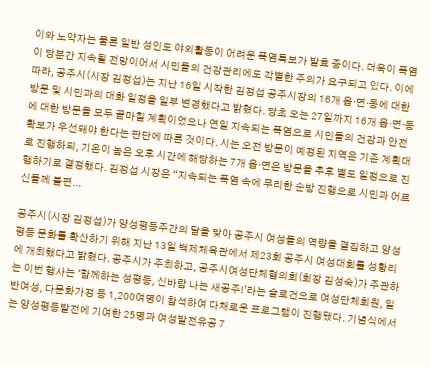이와 노약자는 물론 일반 성인도 야외활동이 어려운 폭염특보가 발효 중이다. 더욱이 폭염이 당분간 지속될 전망이어서 시민들의 건강관리에도 각별한 주의가 요구되고 있다. 이에 따라, 공주시(시장 김정섭)는 지난 16일 시작한 김정섭 공주시장의 16개 읍·면·동에 대한 방문 및 시민과의 대화 일정을 일부 변경했다고 밝혔다. 당초 오는 27일까지 16개 읍·면·동에 대한 방문을 모두 끝마칠 계획이었으나 연일 지속되는 폭염으로 시민들의 건강과 안전확보가 우선돼야 한다는 판단에 따른 것이다. 시는 오전 방문이 예정된 지역은 기존 계획대로 진행하되, 기온이 높은 오후 시간에 해당하는 7개 읍·면은 방문을 추후 별도 일정으로 진행하기로 결정했다. 김정섭 시장은 “지속되는 폭염 속에 무리한 순방 진행으로 시민과 어르신들께 불편...

공주시(시장 김정섭)가 양성평등주간의 달을 맞아 공주시 여성들의 역량을 결집하고 양성평등 문화를 확산하기 위해 지난 13일 백제체육관에서 제23회 공주시 여성대회를 성황리에 개최했다고 밝혔다. 공주시가 주최하고, 공주시여성단체협의회(회장 김성숙)가 주관하는 이번 행사는 ‘함께하는 성평등, 신바람 나는 새공주!’라는 슬로건으로 여성단체회원, 일반여성, 다문화가정 등 1,200여명이 참석하여 다채로운 프로그램이 진행됐다. 기념식에서는 양성평등발전에 기여한 25명과 여성발전유공 7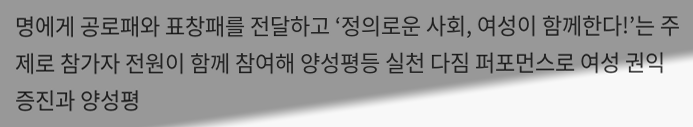명에게 공로패와 표창패를 전달하고 ‘정의로운 사회, 여성이 함께한다!’는 주제로 참가자 전원이 함께 참여해 양성평등 실천 다짐 퍼포먼스로 여성 권익 증진과 양성평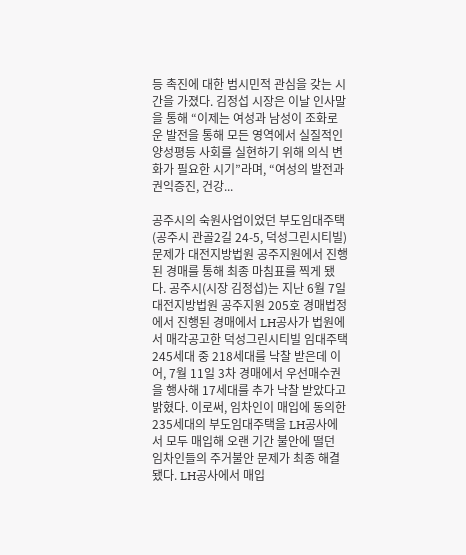등 촉진에 대한 범시민적 관심을 갖는 시간을 가졌다. 김정섭 시장은 이날 인사말을 통해 “이제는 여성과 남성이 조화로운 발전을 통해 모든 영역에서 실질적인 양성평등 사회를 실현하기 위해 의식 변화가 필요한 시기”라며, “여성의 발전과 권익증진, 건강...

공주시의 숙원사업이었던 부도임대주택(공주시 관골2길 24-5, 덕성그린시티빌) 문제가 대전지방법원 공주지원에서 진행된 경매를 통해 최종 마침표를 찍게 됐다. 공주시(시장 김정섭)는 지난 6월 7일 대전지방법원 공주지원 205호 경매법정에서 진행된 경매에서 LH공사가 법원에서 매각공고한 덕성그린시티빌 임대주택 245세대 중 218세대를 낙찰 받은데 이어, 7월 11일 3차 경매에서 우선매수권을 행사해 17세대를 추가 낙찰 받았다고 밝혔다. 이로써, 임차인이 매입에 동의한 235세대의 부도임대주택을 LH공사에서 모두 매입해 오랜 기간 불안에 떨던 임차인들의 주거불안 문제가 최종 해결됐다. LH공사에서 매입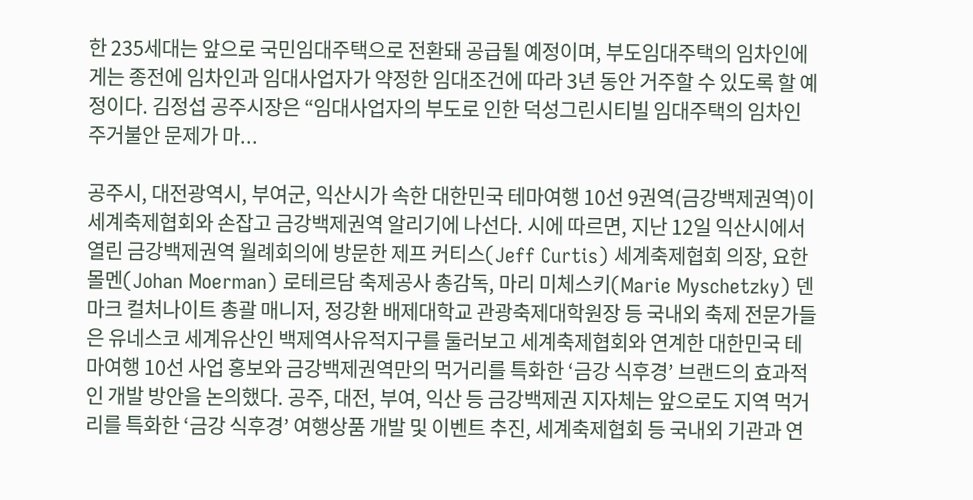한 235세대는 앞으로 국민임대주택으로 전환돼 공급될 예정이며, 부도임대주택의 임차인에게는 종전에 임차인과 임대사업자가 약정한 임대조건에 따라 3년 동안 거주할 수 있도록 할 예정이다. 김정섭 공주시장은 “임대사업자의 부도로 인한 덕성그린시티빌 임대주택의 임차인 주거불안 문제가 마...

공주시, 대전광역시, 부여군, 익산시가 속한 대한민국 테마여행 10선 9권역(금강백제권역)이 세계축제협회와 손잡고 금강백제권역 알리기에 나선다. 시에 따르면, 지난 12일 익산시에서 열린 금강백제권역 월례회의에 방문한 제프 커티스(Jeff Curtis) 세계축제협회 의장, 요한 몰멘(Johan Moerman) 로테르담 축제공사 총감독, 마리 미체스키(Marie Myschetzky) 덴마크 컬처나이트 총괄 매니저, 정강환 배제대학교 관광축제대학원장 등 국내외 축제 전문가들은 유네스코 세계유산인 백제역사유적지구를 둘러보고 세계축제협회와 연계한 대한민국 테마여행 10선 사업 홍보와 금강백제권역만의 먹거리를 특화한 ‘금강 식후경’ 브랜드의 효과적인 개발 방안을 논의했다. 공주, 대전, 부여, 익산 등 금강백제권 지자체는 앞으로도 지역 먹거리를 특화한 ‘금강 식후경’ 여행상품 개발 및 이벤트 추진, 세계축제협회 등 국내외 기관과 연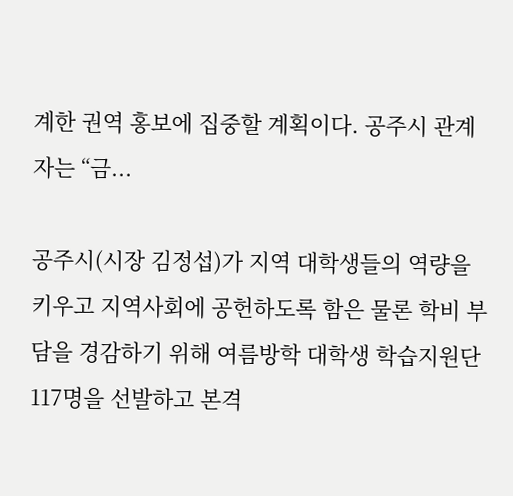계한 권역 홍보에 집중할 계획이다. 공주시 관계자는 “금...

공주시(시장 김정섭)가 지역 대학생들의 역량을 키우고 지역사회에 공헌하도록 함은 물론 학비 부담을 경감하기 위해 여름방학 대학생 학습지원단 117명을 선발하고 본격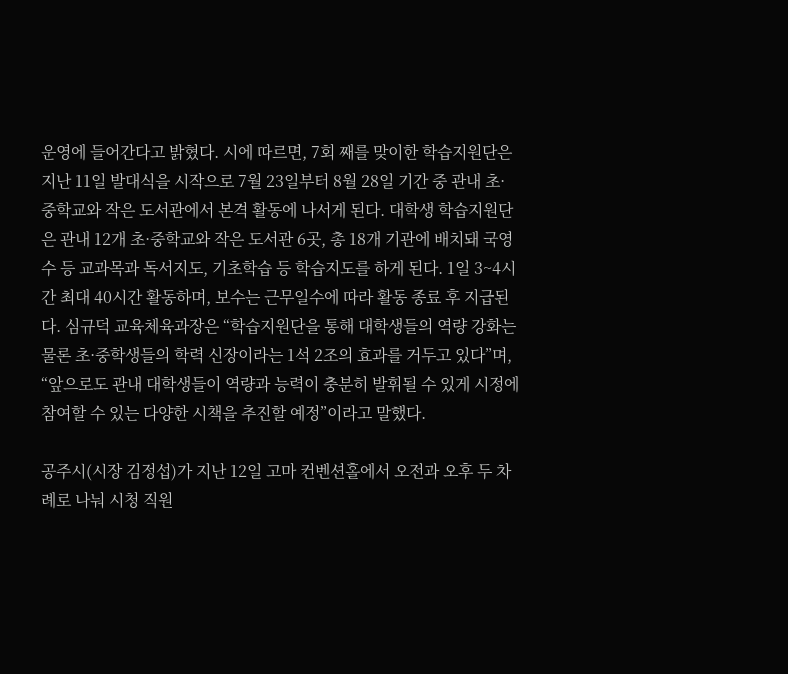운영에 들어간다고 밝혔다. 시에 따르면, 7회 째를 맞이한 학습지원단은 지난 11일 발대식을 시작으로 7월 23일부터 8월 28일 기간 중 관내 초·중학교와 작은 도서관에서 본격 활동에 나서게 된다. 대학생 학습지원단은 관내 12개 초·중학교와 작은 도서관 6곳, 총 18개 기관에 배치돼 국영수 등 교과목과 독서지도, 기초학습 등 학습지도를 하게 된다. 1일 3~4시간 최대 40시간 활동하며, 보수는 근무일수에 따라 활동 종료 후 지급된다. 심규덕 교육체육과장은 “학습지원단을 통해 대학생들의 역량 강화는 물론 초·중학생들의 학력 신장이라는 1석 2조의 효과를 거두고 있다”며, “앞으로도 관내 대학생들이 역량과 능력이 충분히 발휘될 수 있게 시정에 참여할 수 있는 다양한 시책을 추진할 예정”이라고 말했다.

공주시(시장 김정섭)가 지난 12일 고마 컨벤션홀에서 오전과 오후 두 차례로 나눠 시청 직원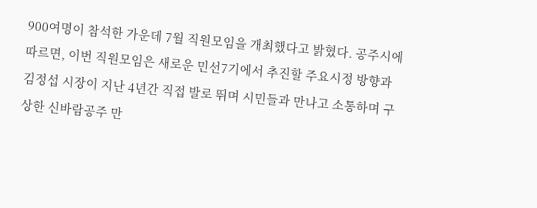900여명이 참석한 가운데 7월 직원모임을 개최했다고 밝혔다. 공주시에 따르면, 이번 직원모임은 새로운 민선7기에서 추진할 주요시정 방향과 김정섭 시장이 지난 4년간 직접 발로 뛰며 시민들과 만나고 소통하며 구상한 신바람공주 만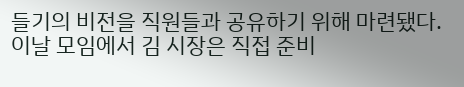들기의 비전을 직원들과 공유하기 위해 마련됐다. 이날 모임에서 김 시장은 직접 준비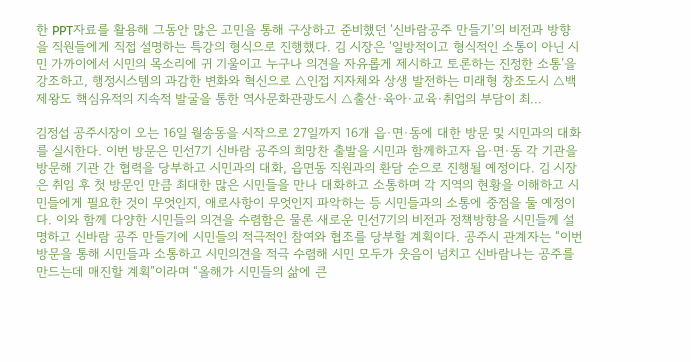한 PPT자료를 활용해 그동안 많은 고민을 통해 구상하고 준비했던 ‘신바람공주 만들기’의 비전과 방향을 직원들에게 직접 설명하는 특강의 형식으로 진행했다. 김 시장은 ‘일방적이고 형식적인 소통이 아닌 시민 가까이에서 시민의 목소리에 귀 기울이고 누구나 의견을 자유롭게 제시하고 토론하는 진정한 소통’을 강조하고, 행정시스템의 과감한 변화와 혁신으로 △인접 지자체와 상생 발전하는 미래형 창조도시 △백제왕도 핵심유적의 지속적 발굴을 통한 역사문화관광도시 △출산·육아·교육·취업의 부담이 최...

김정섭 공주시장이 오는 16일 월송동을 시작으로 27일까지 16개 읍·면·동에 대한 방문 및 시민과의 대화를 실시한다. 이번 방문은 민선7기 신바람 공주의 희망찬 출발을 시민과 함께하고자 읍·면·동 각 기관을 방문해 기관 간 협력을 당부하고 시민과의 대화, 읍면동 직원과의 환담 순으로 진행될 예정이다. 김 시장은 취임 후 첫 방문인 만큼 최대한 많은 시민들을 만나 대화하고 소통하며 각 지역의 현황을 이해하고 시민들에게 필요한 것이 무엇인지, 애로사항이 무엇인지 파악하는 등 시민들과의 소통에 중점을 둘 예정이다. 이와 함께 다양한 시민들의 의견을 수렴함은 물론 새로운 민선7기의 비전과 정책방향을 시민들께 설명하고 신바람 공주 만들기에 시민들의 적극적인 참여와 협조를 당부할 계획이다. 공주시 관계자는 “이번 방문을 통해 시민들과 소통하고 시민의견을 적극 수렴해 시민 모두가 웃음이 넘치고 신바람나는 공주를 만드는데 매진할 계획”이라며 “올해가 시민들의 삶에 큰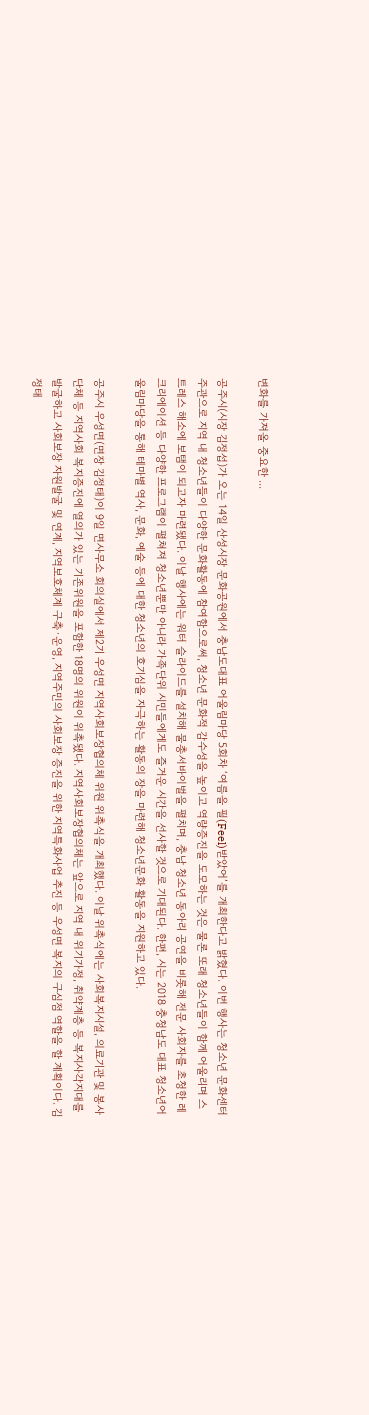변화를 가져올 중요한 ...

공주시(시장 김정섭)가 오는 14일 산성시장 문화공원에서 충남도대표 어울림마당 5회차 ‘여름을 필(Feel)받았어’를 개최한다고 밝혔다. 이번 행사는 청소년 문화센터 주관으로 지역 내 청소년들이 다양한 문화활동에 참여함으로써, 청소년 문화적 감수성을 높이고 역량증진을 도모하는 것은 물론 또래 청소년들이 함께 어울리며 스트레스 해소에 보탬이 되고자 마련됐다. 이날 행사에는 워터 슬라이드를 설치해 물총서바이벌을 펼치며, 충남 청소년 동아리 공연을 비롯해 전문 사회자를 초청한 레크리에이션 등 다양한 프로그램이 펼쳐져 청소년뿐만 아니라 가족단위 시민들에게도 즐거운 시간을 선사할 것으로 기대된다. 한편, 시는 2018 충청남도 대표 청소년어울림마당을 통해 테마별 역사, 문화, 예술 등에 대한 청소년의 호기심을 자극하는 활동의 장을 마련해 청소년문화 활동을 지원하고 있다.

공주시 우성면(면장 김정태)이 9일 면사무소 회의실에서 제2기 우성면 지역사회보장협의체 위원 위촉식을 개최했다. 이날 위촉식에는 사회복지시설, 의료기관 및 봉사단체 등 지역사회 복지증진에 열의가 있는 기존위원을 포함한 18명의 위원이 위촉됐다. 지역사회보장협의체는 앞으로 지역 내 위기가정, 취약계층 등 복지사각지대를 발굴하고 사회보장 자원발굴 및 연계, 지역보호체계 구축·운영, 지역주민의 사회보장 증진을 위한 지역특화사업 추진 등 우성면 복지의 구심점 역할을 할 계획이다. 김정태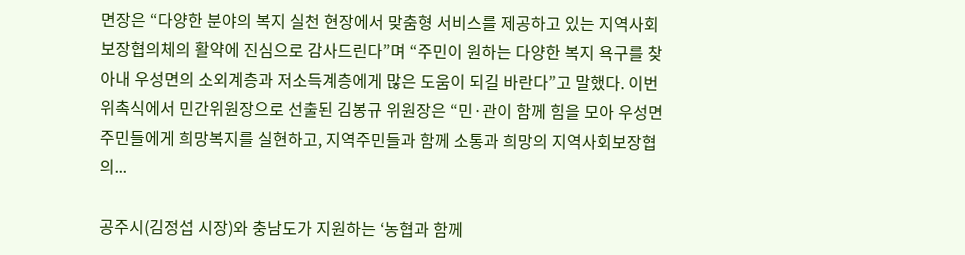면장은 “다양한 분야의 복지 실천 현장에서 맞춤형 서비스를 제공하고 있는 지역사회보장협의체의 활약에 진심으로 감사드린다”며 “주민이 원하는 다양한 복지 욕구를 찾아내 우성면의 소외계층과 저소득계층에게 많은 도움이 되길 바란다”고 말했다. 이번 위촉식에서 민간위원장으로 선출된 김봉규 위원장은 “민·관이 함께 힘을 모아 우성면 주민들에게 희망복지를 실현하고, 지역주민들과 함께 소통과 희망의 지역사회보장협의...

공주시(김정섭 시장)와 충남도가 지원하는 ‘농협과 함께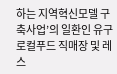하는 지역혁신모델 구축사업’의 일환인 유구 로컬푸드 직매장 및 레스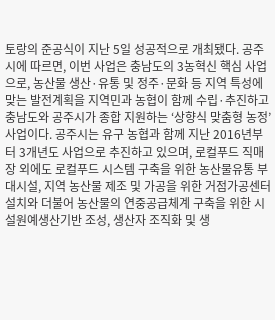토랑의 준공식이 지난 5일 성공적으로 개최됐다. 공주시에 따르면, 이번 사업은 충남도의 3농혁신 핵심 사업으로, 농산물 생산·유통 및 정주·문화 등 지역 특성에 맞는 발전계획을 지역민과 농협이 함께 수립·추진하고 충남도와 공주시가 종합 지원하는 ‘상향식 맞춤형 농정’사업이다. 공주시는 유구 농협과 함께 지난 2016년부터 3개년도 사업으로 추진하고 있으며, 로컬푸드 직매장 외에도 로컬푸드 시스템 구축을 위한 농산물유통 부대시설, 지역 농산물 제조 및 가공을 위한 거점가공센터 설치와 더불어 농산물의 연중공급체계 구축을 위한 시설원예생산기반 조성, 생산자 조직화 및 생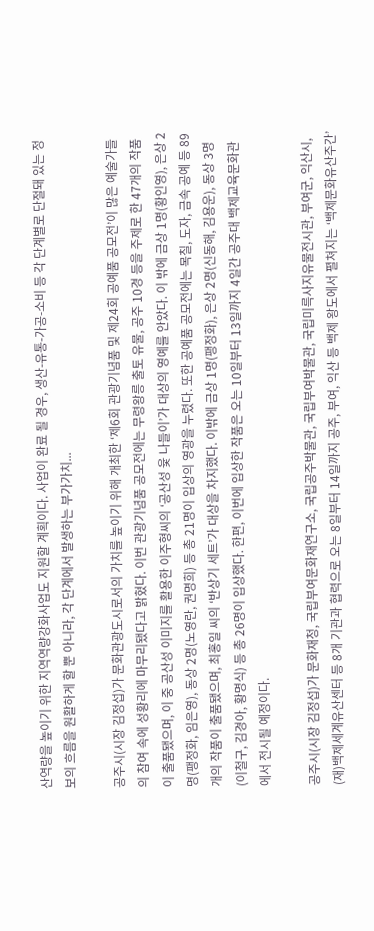산역량을 높이기 위한 지역역량강화사업도 지원할 계획이다. 사업이 완료 될 경우, 생산-유통-가공-소비 등 각 단계별로 단절돼 있는 정보의 흐름을 원활하게 할 뿐 아니라, 각 단계에서 발생하는 부가가치...

공주시(시장 김정섭)가 문화관광도시로서의 가치를 높이기 위해 개최한 ‘제6회 관광기념품 및 제24회 공예품 공모전’이 많은 예술가들의 참여 속에 성황리에 마무리됐다고 밝혔다. 이번 관광기념품 공모전에는 무령왕릉 출토 유물, 공주 10경 등을 주제로 한 47개의 작품이 출품됐으며, 이 중 공산성 이미지를 활용한 이주형씨의 ‘공산성 윷 나들이’가 대상의 영예를 안았다. 이 밖에 금상 1명(황인영), 은상 2명(팽정화, 임은영), 동상 2명(노영란, 권명희) 등 총 21명이 입상의 영광을 누렸다. 또한 공예품 공모전에는 목칠, 도자, 금속 공예 등 89개의 작품이 출품됐으며, 최홍일 씨의 ‘반상기 세트’가 대상을 차지했다. 이밖에 금상 1명(팽정화), 은상 2명(신동해, 김용운), 동상 3명(이철구, 김경아, 황명식) 등 총 26명이 입상했다. 한편, 이번에 입상한 작품은 오는 10일부터 13일까지 4일간 공주대 백제교육문화관에서 전시될 예정이다.

공주시(시장 김정섭)가 문화재청, 국립부여문화재연구소, 국립공주박물관, 국립부여박물관, 국립미륵사지유물전시관, 부여군, 익산시, (재)백제세계유산센터 등 8개 기관과 협력으로 오는 8일부터 14일까지 공주, 부여, 익산 등 백제 왕도에서 펼쳐지는 ‘백제문화유산주간’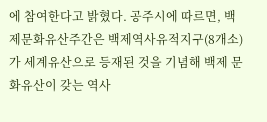에 참여한다고 밝혔다. 공주시에 따르면, 백제문화유산주간은 백제역사유적지구(8개소)가 세계유산으로 등재된 것을 기념해 백제 문화유산이 갖는 역사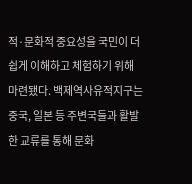적·문화적 중요성을 국민이 더 쉽게 이해하고 체험하기 위해 마련됐다. 백제역사유적지구는 중국, 일본 등 주변국들과 활발한 교류를 통해 문화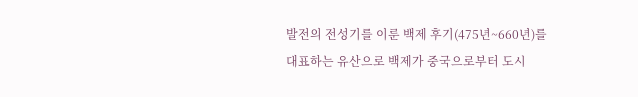발전의 전성기를 이룬 백제 후기(475년~660년)를 대표하는 유산으로 백제가 중국으로부터 도시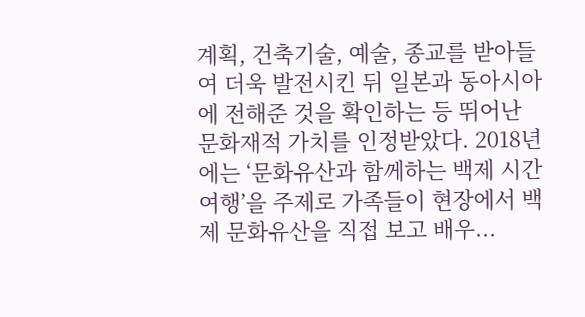계획, 건축기술, 예술, 종교를 받아들여 더욱 발전시킨 뒤 일본과 동아시아에 전해준 것을 확인하는 등 뛰어난 문화재적 가치를 인정받았다. 2018년에는 ‘문화유산과 함께하는 백제 시간여행’을 주제로 가족들이 현장에서 백제 문화유산을 직접 보고 배우...